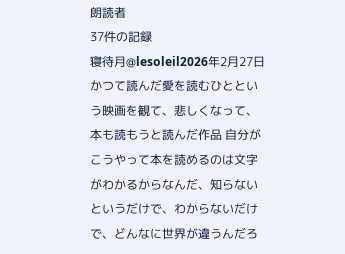朗読者
37件の記録
寝待月@lesoleil2026年2月27日かつて読んだ愛を読むひとという映画を観て、悲しくなって、本も読もうと読んだ作品 自分がこうやって本を読めるのは文字がわかるからなんだ、知らないというだけで、わからないだけで、どんなに世界が違うんだろ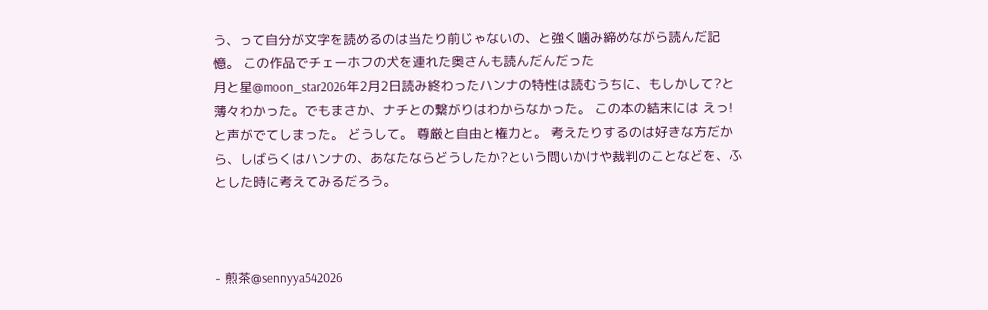う、って自分が文字を読めるのは当たり前じゃないの、と強く噛み締めながら読んだ記憶。 この作品でチェーホフの犬を連れた奥さんも読んだんだった
月と星@moon_star2026年2月2日読み終わったハンナの特性は読むうちに、もしかして?と薄々わかった。でもまさか、ナチとの繋がりはわからなかった。 この本の結末には えっ!と声がでてしまった。 どうして。 尊厳と自由と権力と。 考えたりするのは好きな方だから、しばらくはハンナの、あなたならどうしたか?という問いかけや裁判のことなどを、ふとした時に考えてみるだろう。



- 煎茶@sennyya542026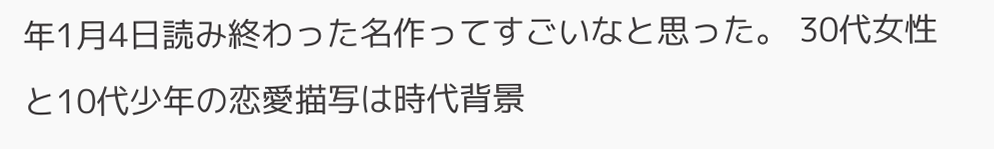年1月4日読み終わった名作ってすごいなと思った。 30代女性と10代少年の恋愛描写は時代背景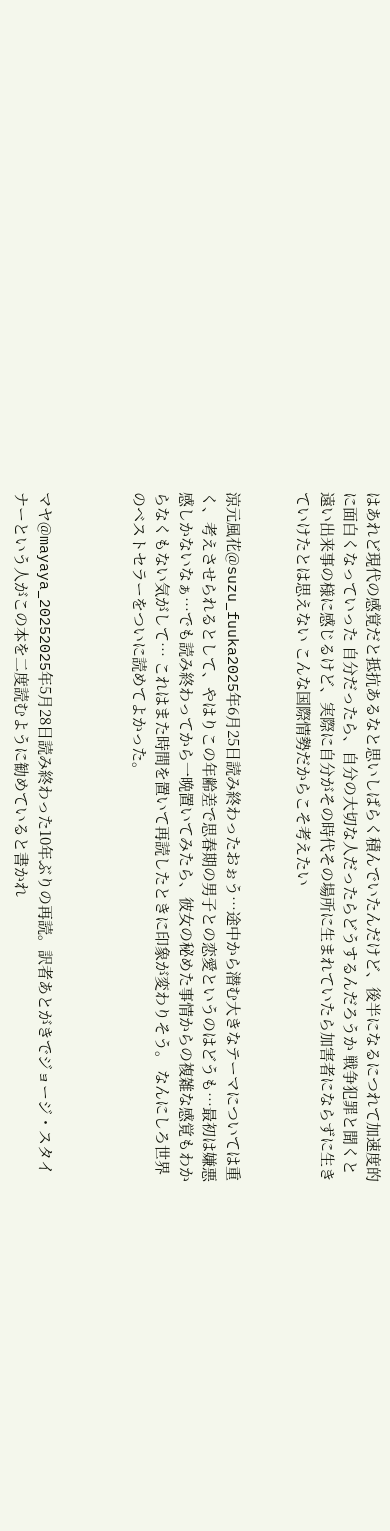はあれど現代の感覚だと抵抗あるなと思いしばらく積んでいたんだけど、後半になるにつれて加速度的に面白くなっていった 自分だったら、自分の大切な人だったらどうするんだろうか 戦争犯罪と聞くと遠い出来事の様に感じるけど、実際に自分がその時代その場所に生まれていたら加害者にならずに生きていけたとは思えない こんな国際情勢だからこそ考えたい


涼元風花@suzu_fuuka2025年6月25日読み終わったおぉう…途中から潜む大きなテーマについては重く、考えさせられるとして、やはりこの年齢差で思春期の男子との恋愛というのはどうも…最初は嫌悪感しかないなぁ…でも読み終わってから一晩置いてみたら、彼女の秘めた事情からの複雑な感覚もわからなくもない気がして… これはまた時間を置いて再読したときに印象が変わりそう。 なんにしろ世界のベストセラーをついに読めてよかった。



マヤ@mayaya_20252025年5月28日読み終わった10年ぶりの再読。訳者あとがきでジョージ・スタイナーという人がこの本を二度読むように勧めていると書かれ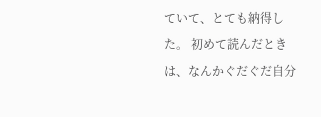ていて、とても納得した。 初めて読んだときは、なんかぐだぐだ自分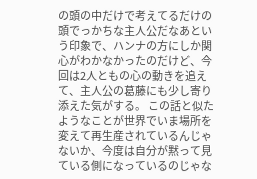の頭の中だけで考えてるだけの頭でっかちな主人公だなあという印象で、ハンナの方にしか関心がわかなかったのだけど、今回は2人ともの心の動きを追えて、主人公の葛藤にも少し寄り添えた気がする。 この話と似たようなことが世界でいま場所を変えて再生産されているんじゃないか、今度は自分が黙って見ている側になっているのじゃな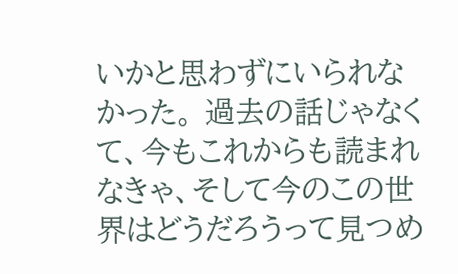いかと思わずにいられなかった。 過去の話じゃなくて、今もこれからも読まれなきゃ、そして今のこの世界はどうだろうって見つめ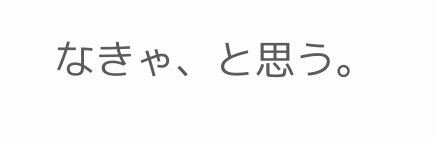なきゃ、と思う。